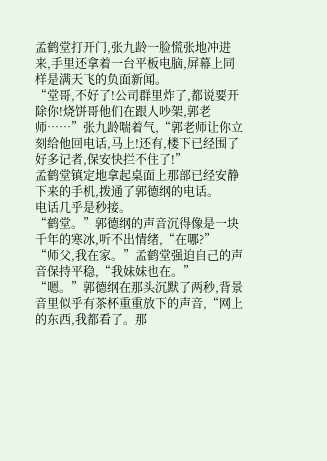孟鹤堂打开门,张九龄一脸慌张地冲进来,手里还拿着一台平板电脑,屏幕上同样是满天飞的负面新闻。
“堂哥,不好了!公司群里炸了,都说要开除你!烧饼哥他们在跟人吵架,郭老师……”张九龄喘着气,“郭老师让你立刻给他回电话,马上!还有,楼下已经围了好多记者,保安快拦不住了!”
孟鹤堂镇定地拿起桌面上那部已经安静下来的手机,拨通了郭德纲的电话。
电话几乎是秒接。
“鹤堂。”郭德纲的声音沉得像是一块千年的寒冰,听不出情绪,“在哪?”
“师父,我在家。”孟鹤堂强迫自己的声音保持平稳,“我妹妹也在。”
“嗯。”郭德纲在那头沉默了两秒,背景音里似乎有茶杯重重放下的声音,“网上的东西,我都看了。那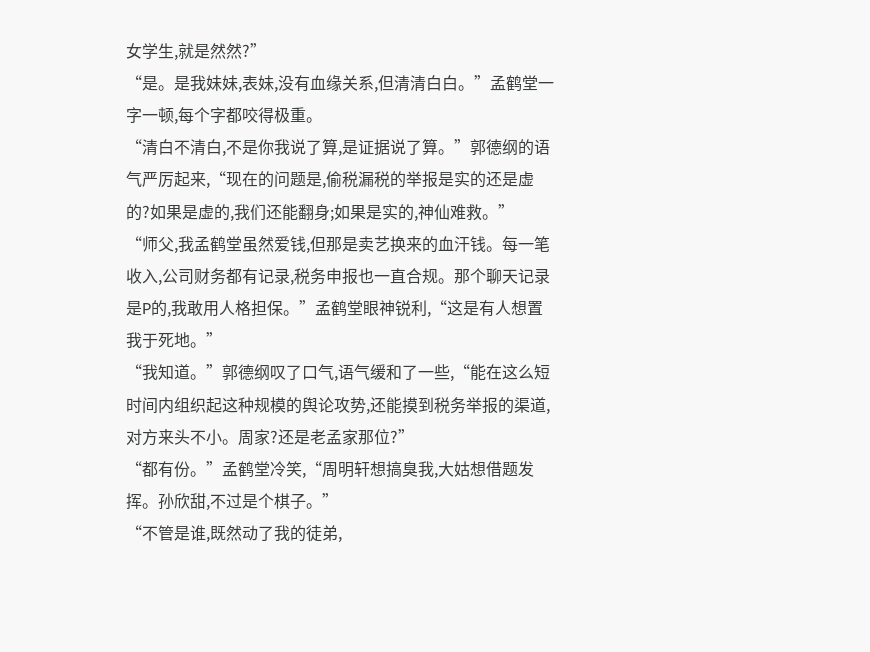女学生,就是然然?”
“是。是我妹妹,表妹,没有血缘关系,但清清白白。”孟鹤堂一字一顿,每个字都咬得极重。
“清白不清白,不是你我说了算,是证据说了算。”郭德纲的语气严厉起来,“现在的问题是,偷税漏税的举报是实的还是虚的?如果是虚的,我们还能翻身;如果是实的,神仙难救。”
“师父,我孟鹤堂虽然爱钱,但那是卖艺换来的血汗钱。每一笔收入,公司财务都有记录,税务申报也一直合规。那个聊天记录是P的,我敢用人格担保。”孟鹤堂眼神锐利,“这是有人想置我于死地。”
“我知道。”郭德纲叹了口气,语气缓和了一些,“能在这么短时间内组织起这种规模的舆论攻势,还能摸到税务举报的渠道,对方来头不小。周家?还是老孟家那位?”
“都有份。”孟鹤堂冷笑,“周明轩想搞臭我,大姑想借题发挥。孙欣甜,不过是个棋子。”
“不管是谁,既然动了我的徒弟,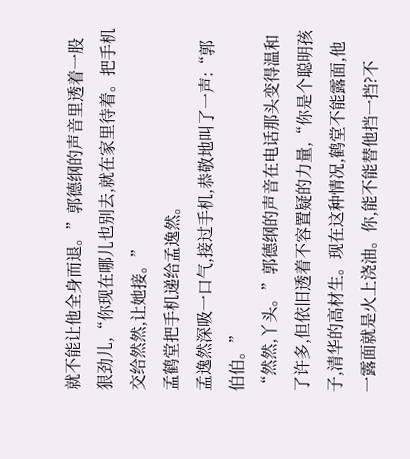就不能让他全身而退。”郭德纲的声音里透着一股狠劲儿,“你现在哪儿也别去,就在家里待着。把手机交给然然,让她接。”
孟鹤堂把手机递给孟逸然。
孟逸然深吸一口气,接过手机,恭敬地叫了一声:“郭伯伯。”
“然然,丫头。”郭德纲的声音在电话那头变得温和了许多,但依旧透着不容置疑的力量,“你是个聪明孩子,清华的高材生。现在这种情况,鹤堂不能露面,他一露面就是火上浇油。你,能不能替他挡一挡?不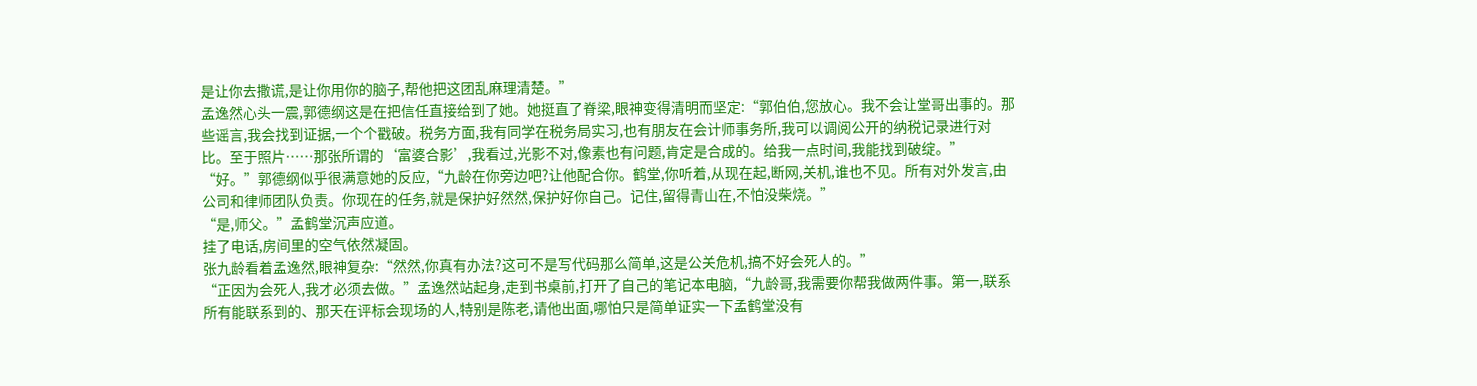是让你去撒谎,是让你用你的脑子,帮他把这团乱麻理清楚。”
孟逸然心头一震,郭德纲这是在把信任直接给到了她。她挺直了脊梁,眼神变得清明而坚定:“郭伯伯,您放心。我不会让堂哥出事的。那些谣言,我会找到证据,一个个戳破。税务方面,我有同学在税务局实习,也有朋友在会计师事务所,我可以调阅公开的纳税记录进行对比。至于照片……那张所谓的‘富婆合影’,我看过,光影不对,像素也有问题,肯定是合成的。给我一点时间,我能找到破绽。”
“好。”郭德纲似乎很满意她的反应,“九龄在你旁边吧?让他配合你。鹤堂,你听着,从现在起,断网,关机,谁也不见。所有对外发言,由公司和律师团队负责。你现在的任务,就是保护好然然,保护好你自己。记住,留得青山在,不怕没柴烧。”
“是,师父。”孟鹤堂沉声应道。
挂了电话,房间里的空气依然凝固。
张九龄看着孟逸然,眼神复杂:“然然,你真有办法?这可不是写代码那么简单,这是公关危机,搞不好会死人的。”
“正因为会死人,我才必须去做。”孟逸然站起身,走到书桌前,打开了自己的笔记本电脑,“九龄哥,我需要你帮我做两件事。第一,联系所有能联系到的、那天在评标会现场的人,特别是陈老,请他出面,哪怕只是简单证实一下孟鹤堂没有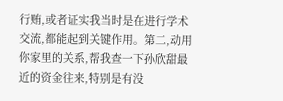行贿,或者证实我当时是在进行学术交流,都能起到关键作用。第二,动用你家里的关系,帮我查一下孙欣甜最近的资金往来,特别是有没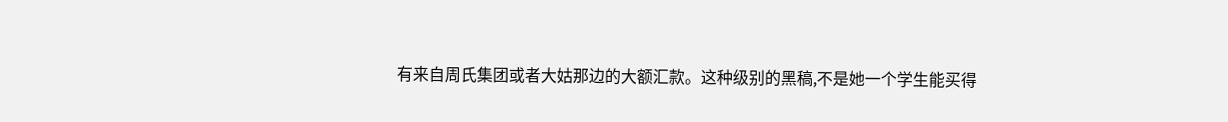有来自周氏集团或者大姑那边的大额汇款。这种级别的黑稿,不是她一个学生能买得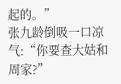起的。”
张九龄倒吸一口凉气:“你要查大姑和周家?”